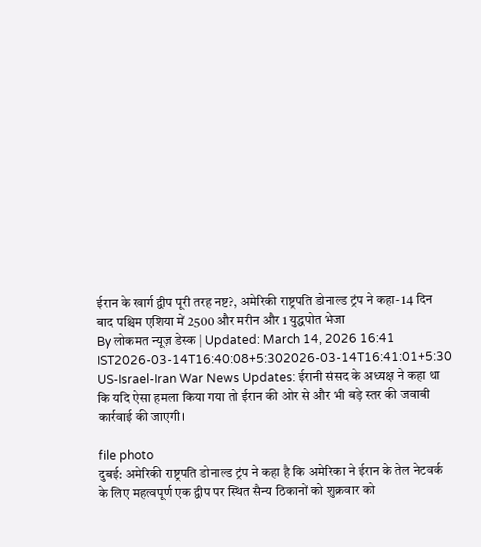ईरान के खार्ग द्वीप पूरी तरह नष्ट?, अमेरिकी राष्ट्रपति डोनाल्ड ट्रंप ने कहा- 14 दिन बाद पश्चिम एशिया में 2500 और मरीन और 1 युद्धपोत भेजा
By लोकमत न्यूज़ डेस्क | Updated: March 14, 2026 16:41 IST2026-03-14T16:40:08+5:302026-03-14T16:41:01+5:30
US-Israel-Iran War News Updates: ईरानी संसद के अध्यक्ष ने कहा था कि यदि ऐसा हमला किया गया तो ईरान की ओर से और भी बड़े स्तर की जवाबी कार्रवाई की जाएगी।

file photo
दुबई: अमेरिकी राष्ट्रपति डोनाल्ड ट्रंप ने कहा है कि अमेरिका ने ईरान के तेल नेटवर्क के लिए महत्वपूर्ण एक द्वीप पर स्थित सैन्य ठिकानों को शुक्रवार को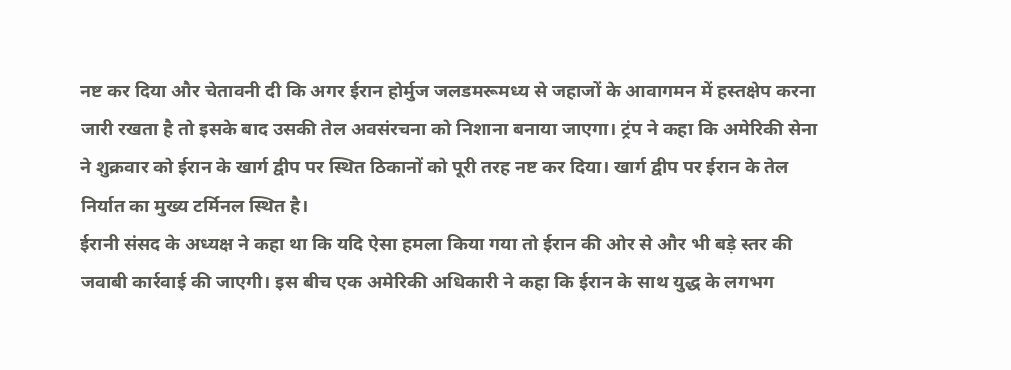नष्ट कर दिया और चेतावनी दी कि अगर ईरान होर्मुज जलडमरूमध्य से जहाजों के आवागमन में हस्तक्षेप करना जारी रखता है तो इसके बाद उसकी तेल अवसंरचना को निशाना बनाया जाएगा। ट्रंप ने कहा कि अमेरिकी सेना ने शुक्रवार को ईरान के खार्ग द्वीप पर स्थित ठिकानों को पूरी तरह नष्ट कर दिया। खार्ग द्वीप पर ईरान के तेल निर्यात का मुख्य टर्मिनल स्थित है।
ईरानी संसद के अध्यक्ष ने कहा था कि यदि ऐसा हमला किया गया तो ईरान की ओर से और भी बड़े स्तर की जवाबी कार्रवाई की जाएगी। इस बीच एक अमेरिकी अधिकारी ने कहा कि ईरान के साथ युद्ध के लगभग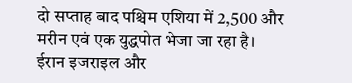दो सप्ताह बाद पश्चिम एशिया में 2,500 और मरीन एवं एक युद्धपोत भेजा जा रहा है।
ईरान इजराइल और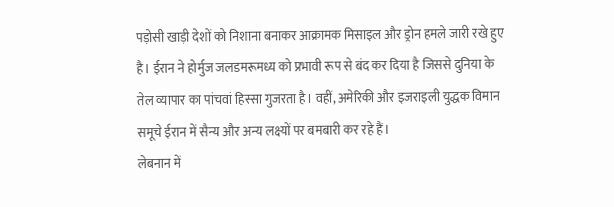पड़ोसी खाड़ी देशों को निशाना बनाकर आक्रामक मिसाइल और ड्रोन हमले जारी रखे हुए है। ईरान ने होर्मुज जलडमरूमध्य को प्रभावी रूप से बंद कर दिया है जिससे दुनिया के तेल व्यापार का पांचवां हिस्सा गुजरता है। वहीं, अमेरिकी और इजराइली युद्धक विमान समूचे ईरान में सैन्य और अन्य लक्ष्यों पर बमबारी कर रहे हैं।
लेबनान में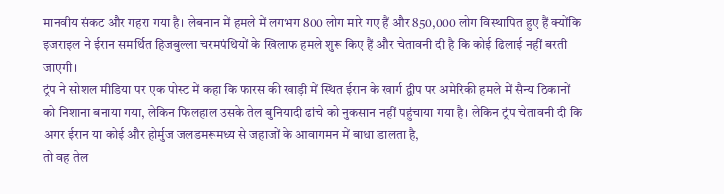मानवीय संकट और गहरा गया है। लेबनान में हमले में लगभग 800 लोग मारे गए हैं और 850,000 लोग विस्थापित हुए हैं क्योंकि इजराइल ने ईरान समर्थित हिजबुल्ला चरमपंथियों के खिलाफ हमले शुरू किए हैं और चेतावनी दी है कि कोई ढिलाई नहीं बरती जाएगी।
ट्रंप ने सोशल मीडिया पर एक पोस्ट में कहा कि फारस की खाड़ी में स्थित ईरान के खार्ग द्वीप पर अमेरिकी हमले में सैन्य ठिकानों को निशाना बनाया गया, लेकिन फिलहाल उसके तेल बुनियादी ढांचे को नुकसान नहीं पहुंचाया गया है। लेकिन ट्रंप चेतावनी दी कि अगर ईरान या कोई और होर्मुज जलडमरूमध्य से जहाजों के आवागमन में बाधा डालता है,
तो वह तेल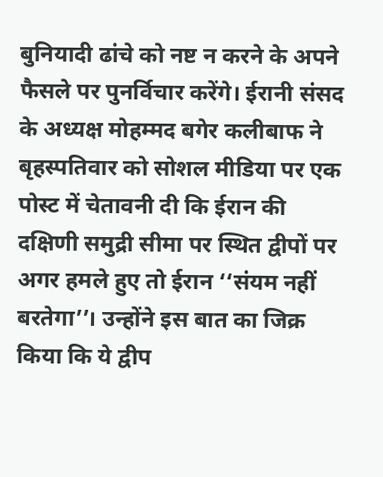बुनियादी ढांचे को नष्ट न करने के अपने फैसले पर पुनर्विचार करेंगे। ईरानी संसद के अध्यक्ष मोहम्मद बगेर कलीबाफ ने बृहस्पतिवार को सोशल मीडिया पर एक पोस्ट में चेतावनी दी कि ईरान की दक्षिणी समुद्री सीमा पर स्थित द्वीपों पर अगर हमले हुए तो ईरान ‘‘संयम नहीं बरतेगा’’। उन्होंने इस बात का जिक्र किया कि ये द्वीप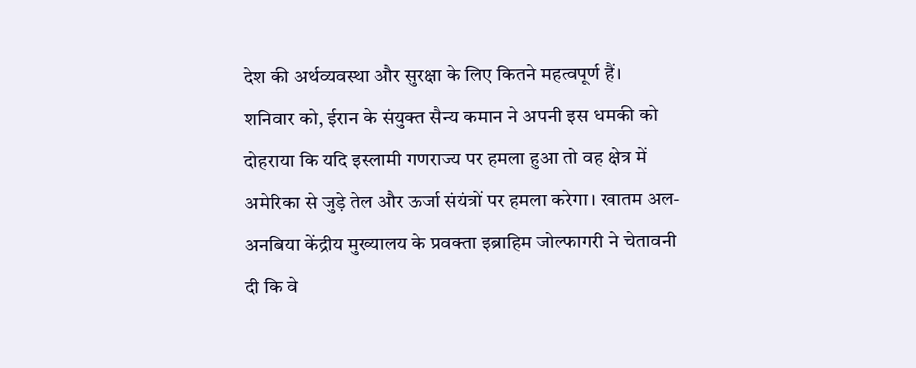देश की अर्थव्यवस्था और सुरक्षा के लिए कितने महत्वपूर्ण हैं।
शनिवार को, ईरान के संयुक्त सैन्य कमान ने अपनी इस धमकी को दोहराया कि यदि इस्लामी गणराज्य पर हमला हुआ तो वह क्षेत्र में अमेरिका से जुड़े तेल और ऊर्जा संयंत्रों पर हमला करेगा। खातम अल-अनबिया केंद्रीय मुख्यालय के प्रवक्ता इब्राहिम जोल्फागरी ने चेतावनी दी कि वे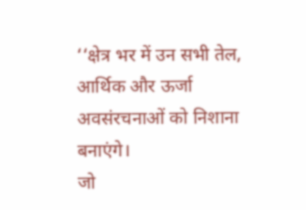‘‘क्षेत्र भर में उन सभी तेल, आर्थिक और ऊर्जा अवसंरचनाओं को निशाना बनाएंगे।
जो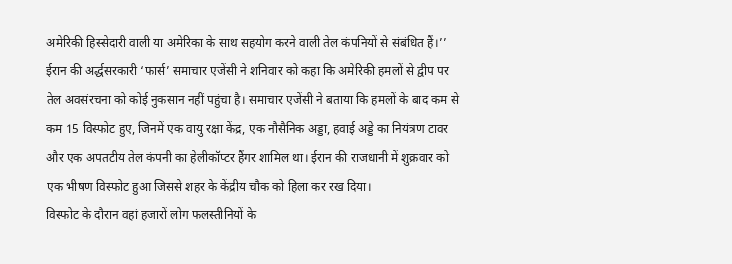अमेरिकी हिस्सेदारी वाली या अमेरिका के साथ सहयोग करने वाली तेल कंपनियों से संबंधित हैं।’’ ईरान की अर्द्धसरकारी ‘फार्स’ समाचार एजेंसी ने शनिवार को कहा कि अमेरिकी हमलों से द्वीप पर तेल अवसंरचना को कोई नुकसान नहीं पहुंचा है। समाचार एजेंसी ने बताया कि हमलों के बाद कम से कम 15 विस्फोट हुए, जिनमें एक वायु रक्षा केंद्र, एक नौसैनिक अड्डा, हवाई अड्डे का नियंत्रण टावर और एक अपतटीय तेल कंपनी का हेलीकॉप्टर हैंगर शामिल था। ईरान की राजधानी में शुक्रवार को एक भीषण विस्फोट हुआ जिससे शहर के केंद्रीय चौक को हिला कर रख दिया।
विस्फोट के दौरान वहां हजारों लोग फलस्तीनियों के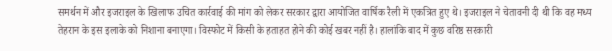समर्थन में और इजराइल के खिलाफ उचित कार्रवाई की मांग को लेकर सरकार द्वारा आयोजित वार्षिक रैली में एकत्रित हुए थे। इजराइल ने चेतावनी दी थी कि वह मध्य तेहरान के इस इलाके को निशाना बनाएगा। विस्फोट में किसी के हताहत होने की कोई खबर नहीं है। हालांकि बाद में कुछ वरिष्ठ सरकारी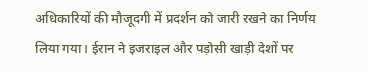अधिकारियों की मौजूदगी में प्रदर्शन को जारी रखने का निर्णय लिया गया। ईरान ने इजराइल और पड़ोसी खाड़ी देशों पर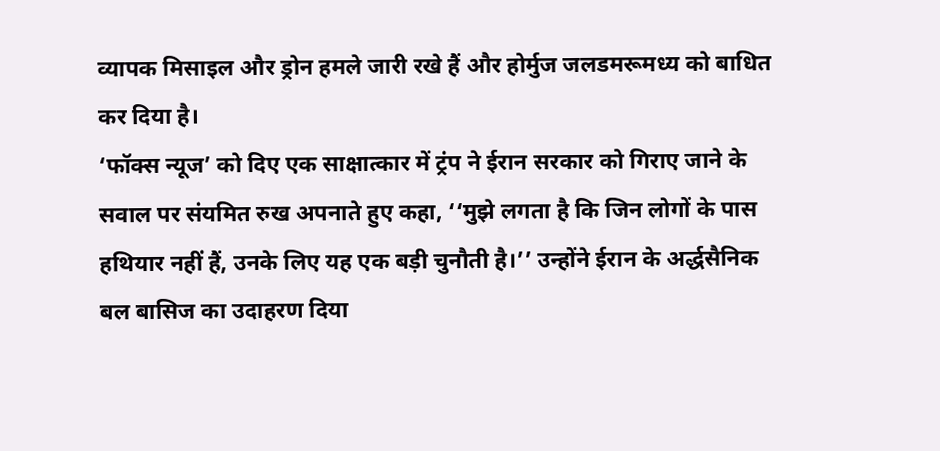व्यापक मिसाइल और ड्रोन हमले जारी रखे हैं और होर्मुज जलडमरूमध्य को बाधित कर दिया है।
‘फॉक्स न्यूज’ को दिए एक साक्षात्कार में ट्रंप ने ईरान सरकार को गिराए जाने के सवाल पर संयमित रुख अपनाते हुए कहा, ‘‘मुझे लगता है कि जिन लोगों के पास हथियार नहीं हैं, उनके लिए यह एक बड़ी चुनौती है।’’ उन्होंने ईरान के अर्द्धसैनिक बल बासिज का उदाहरण दिया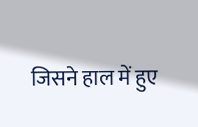जिसने हाल में हुए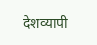देशव्यापी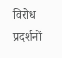विरोध प्रदर्शनों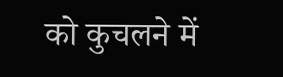को कुचलने में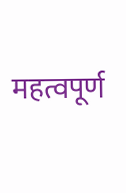महत्वपूर्ण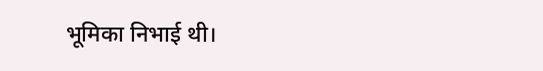भूमिका निभाई थी।